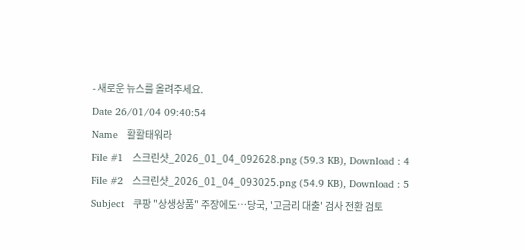- 새로운 뉴스를 올려주세요.
Date 26/01/04 09:40:54
Name   활활태워라
File #1   스크린샷_2026_01_04_092628.png (59.3 KB), Download : 4
File #2   스크린샷_2026_01_04_093025.png (54.9 KB), Download : 5
Subject   쿠팡 "상생상품" 주장에도…당국, '고금리 대출' 검사 전환 검토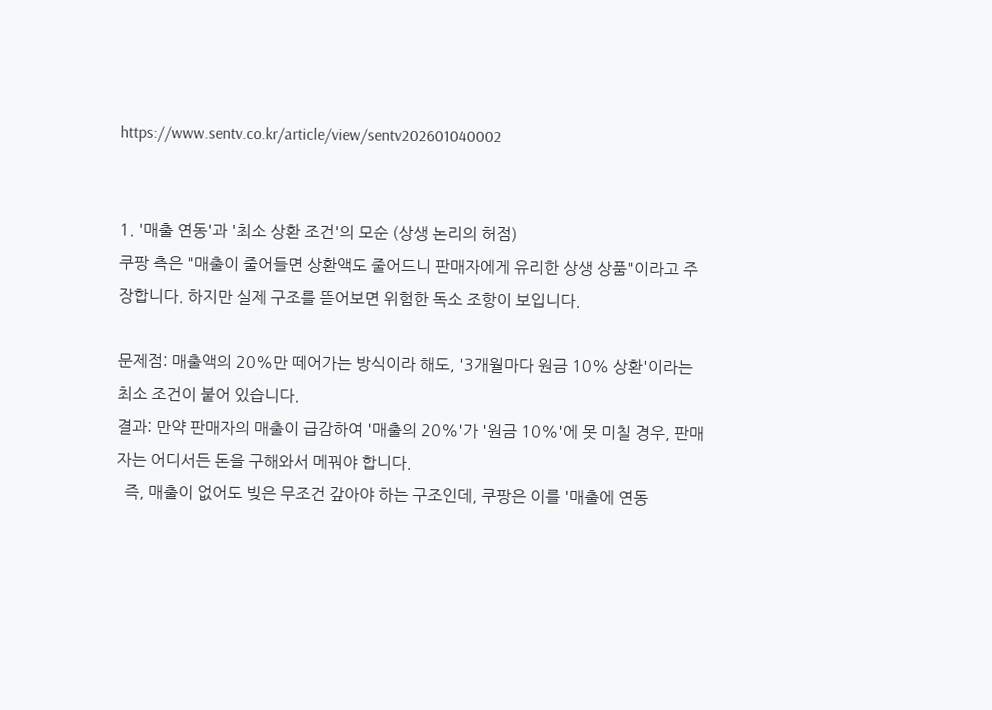https://www.sentv.co.kr/article/view/sentv202601040002


1. '매출 연동'과 '최소 상환 조건'의 모순 (상생 논리의 허점)
쿠팡 측은 "매출이 줄어들면 상환액도 줄어드니 판매자에게 유리한 상생 상품"이라고 주장합니다. 하지만 실제 구조를 뜯어보면 위험한 독소 조항이 보입니다.

문제점: 매출액의 20%만 떼어가는 방식이라 해도, '3개월마다 원금 10% 상환'이라는 최소 조건이 붙어 있습니다.
결과: 만약 판매자의 매출이 급감하여 '매출의 20%'가 '원금 10%'에 못 미칠 경우, 판매자는 어디서든 돈을 구해와서 메꿔야 합니다.
  즉, 매출이 없어도 빚은 무조건 갚아야 하는 구조인데, 쿠팡은 이를 '매출에 연동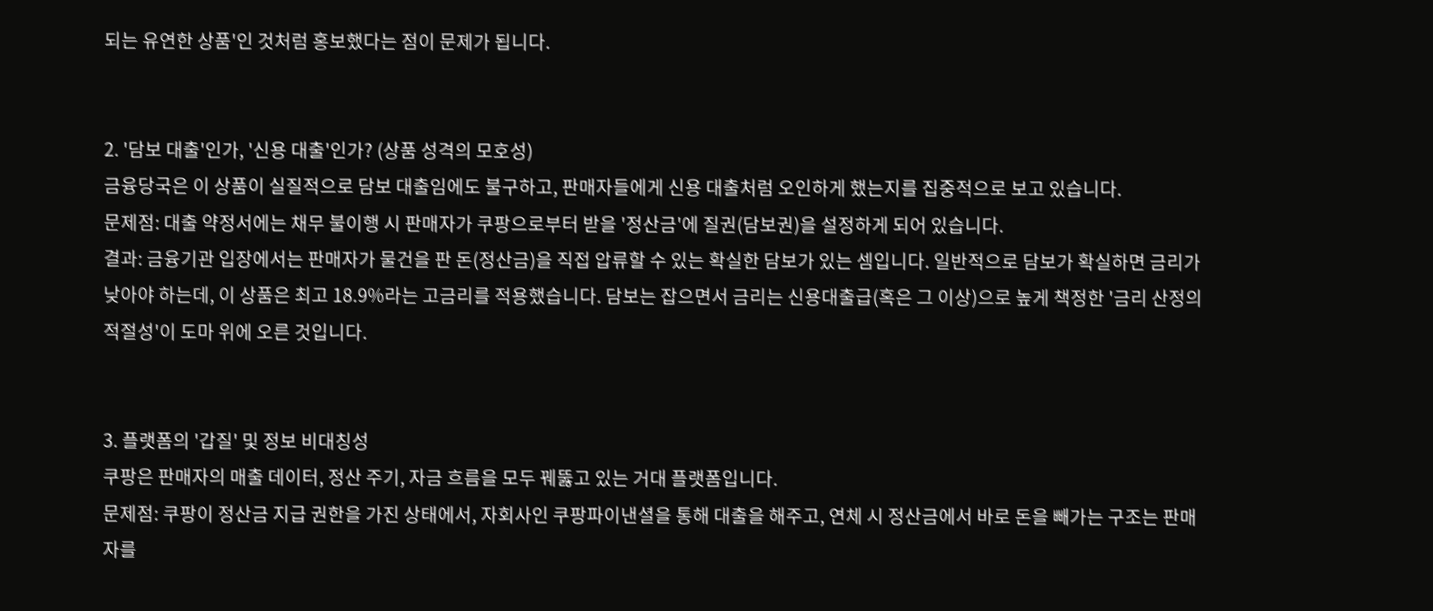되는 유연한 상품'인 것처럼 홍보했다는 점이 문제가 됩니다.


2. '담보 대출'인가, '신용 대출'인가? (상품 성격의 모호성)
금융당국은 이 상품이 실질적으로 담보 대출임에도 불구하고, 판매자들에게 신용 대출처럼 오인하게 했는지를 집중적으로 보고 있습니다.
문제점: 대출 약정서에는 채무 불이행 시 판매자가 쿠팡으로부터 받을 '정산금'에 질권(담보권)을 설정하게 되어 있습니다.
결과: 금융기관 입장에서는 판매자가 물건을 판 돈(정산금)을 직접 압류할 수 있는 확실한 담보가 있는 셈입니다. 일반적으로 담보가 확실하면 금리가 낮아야 하는데, 이 상품은 최고 18.9%라는 고금리를 적용했습니다. 담보는 잡으면서 금리는 신용대출급(혹은 그 이상)으로 높게 책정한 '금리 산정의 적절성'이 도마 위에 오른 것입니다.


3. 플랫폼의 '갑질' 및 정보 비대칭성
쿠팡은 판매자의 매출 데이터, 정산 주기, 자금 흐름을 모두 꿰뚫고 있는 거대 플랫폼입니다.
문제점: 쿠팡이 정산금 지급 권한을 가진 상태에서, 자회사인 쿠팡파이낸셜을 통해 대출을 해주고, 연체 시 정산금에서 바로 돈을 빼가는 구조는 판매자를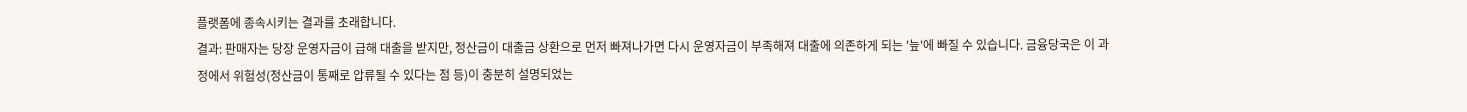플랫폼에 종속시키는 결과를 초래합니다.
결과: 판매자는 당장 운영자금이 급해 대출을 받지만, 정산금이 대출금 상환으로 먼저 빠져나가면 다시 운영자금이 부족해져 대출에 의존하게 되는 '늪'에 빠질 수 있습니다. 금융당국은 이 과정에서 위험성(정산금이 통째로 압류될 수 있다는 점 등)이 충분히 설명되었는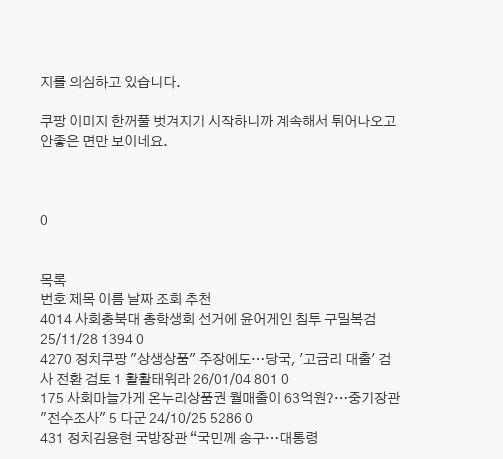지를 의심하고 있습니다.

쿠팡 이미지 한꺼풀 벗겨지기 시작하니까 계속해서 튀어나오고
안좋은 면만 보이네요.



0


목록
번호 제목 이름 날짜 조회 추천
4014 사회충북대 총학생회 선거에 윤어게인 침투 구밀복검 25/11/28 1394 0
4270 정치쿠팡 "상생상품" 주장에도…당국, '고금리 대출' 검사 전환 검토 1 활활태워라 26/01/04 801 0
175 사회마늘가게 온누리상품권 월매출이 63억원?…중기장관 "전수조사" 5 다군 24/10/25 5286 0
431 정치김용현 국방장관 “국민께 송구…대통령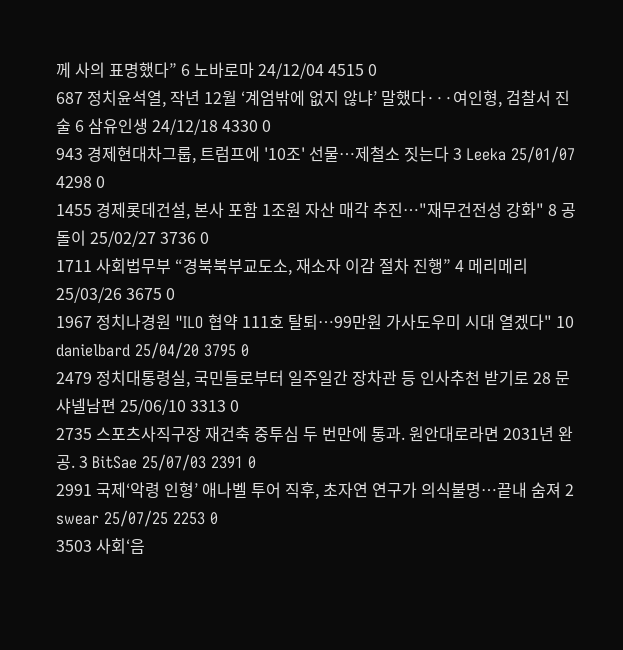께 사의 표명했다” 6 노바로마 24/12/04 4515 0
687 정치윤석열, 작년 12월 ‘계엄밖에 없지 않냐’ 말했다···여인형, 검찰서 진술 6 삼유인생 24/12/18 4330 0
943 경제현대차그룹, 트럼프에 '10조' 선물…제철소 짓는다 3 Leeka 25/01/07 4298 0
1455 경제롯데건설, 본사 포함 1조원 자산 매각 추진…"재무건전성 강화" 8 공돌이 25/02/27 3736 0
1711 사회법무부 “경북북부교도소, 재소자 이감 절차 진행” 4 메리메리 25/03/26 3675 0
1967 정치나경원 "ILO 협약 111호 탈퇴…99만원 가사도우미 시대 열겠다" 10 danielbard 25/04/20 3795 0
2479 정치대통령실, 국민들로부터 일주일간 장차관 등 인사추천 받기로 28 문샤넬남편 25/06/10 3313 0
2735 스포츠사직구장 재건축 중투심 두 번만에 통과. 원안대로라면 2031년 완공. 3 BitSae 25/07/03 2391 0
2991 국제‘악령 인형’ 애나벨 투어 직후, 초자연 연구가 의식불명…끝내 숨져 2 swear 25/07/25 2253 0
3503 사회‘음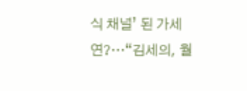식 채널’ 된 가세연?…“김세의, 월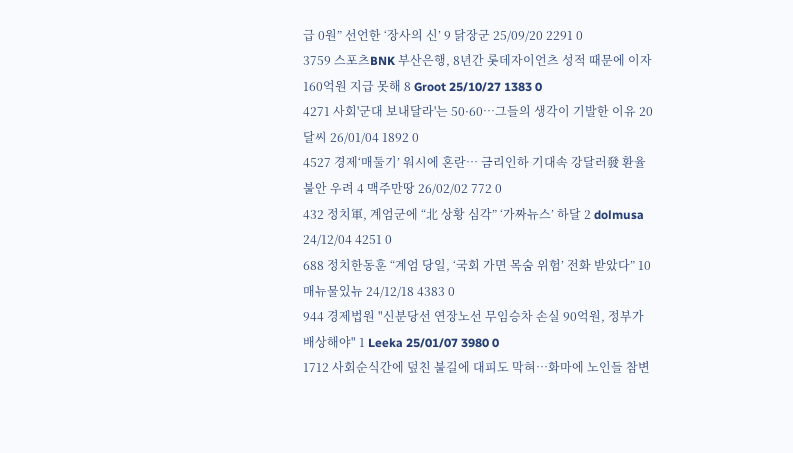급 0원” 선언한 ‘장사의 신’ 9 닭장군 25/09/20 2291 0
3759 스포츠BNK 부산은행, 8년간 롯데자이언츠 성적 때문에 이자 160억원 지급 못해 8 Groot 25/10/27 1383 0
4271 사회'군대 보내달라'는 50·60…그들의 생각이 기발한 이유 20 달씨 26/01/04 1892 0
4527 경제‘매둘기’ 워시에 혼란… 금리인하 기대속 강달러發 환율 불안 우려 4 맥주만땅 26/02/02 772 0
432 정치軍, 계엄군에 “北 상황 심각” ‘가짜뉴스’ 하달 2 dolmusa 24/12/04 4251 0
688 정치한동훈 “계엄 당일, ‘국회 가면 목숨 위험’ 전화 받았다” 10 매뉴물있뉴 24/12/18 4383 0
944 경제법원 "신분당선 연장노선 무임승차 손실 90억원, 정부가 배상해야" 1 Leeka 25/01/07 3980 0
1712 사회순식간에 덮친 불길에 대피도 막혀…화마에 노인들 참변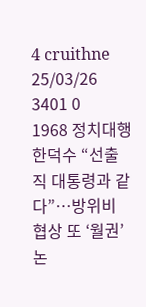4 cruithne 25/03/26 3401 0
1968 정치대행 한덕수 “선출직 대통령과 같다”…방위비 협상 또 ‘월권’ 논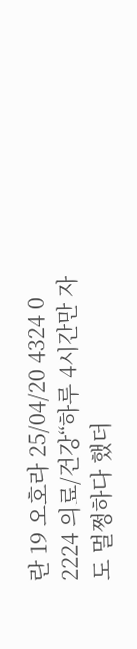란 19 오호라 25/04/20 4324 0
2224 의료/건강“하루 4시간만 자도 멀쩡하다 했더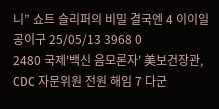니” 쇼트 슬리퍼의 비밀 결국엔 4 이이일공이구 25/05/13 3968 0
2480 국제'백신 음모론자' 美보건장관, CDC 자문위원 전원 해임 7 다군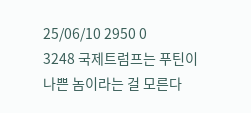25/06/10 2950 0
3248 국제트럼프는 푸틴이 나쁜 놈이라는 걸 모른다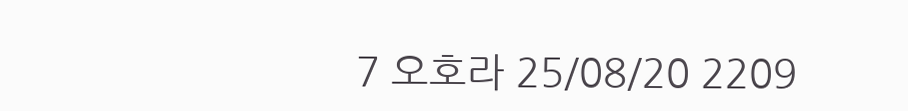7 오호라 25/08/20 2209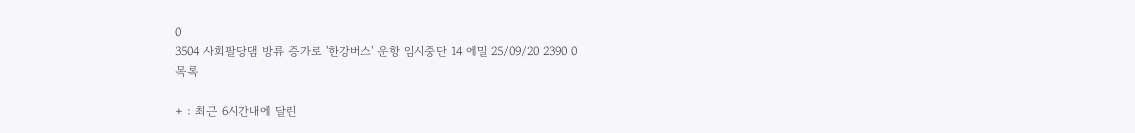0
3504 사회팔당댐 방류 증가로 '한강버스' 운항 임시중단 14 에밀 25/09/20 2390 0
목록

+ : 최근 6시간내에 달린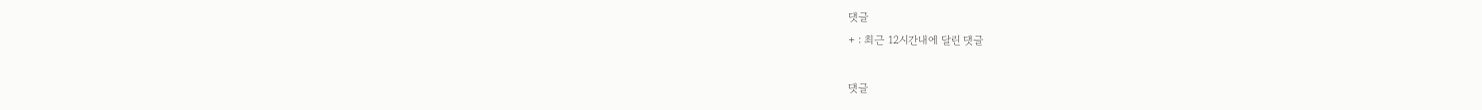댓글
+ : 최근 12시간내에 달린 댓글

댓글